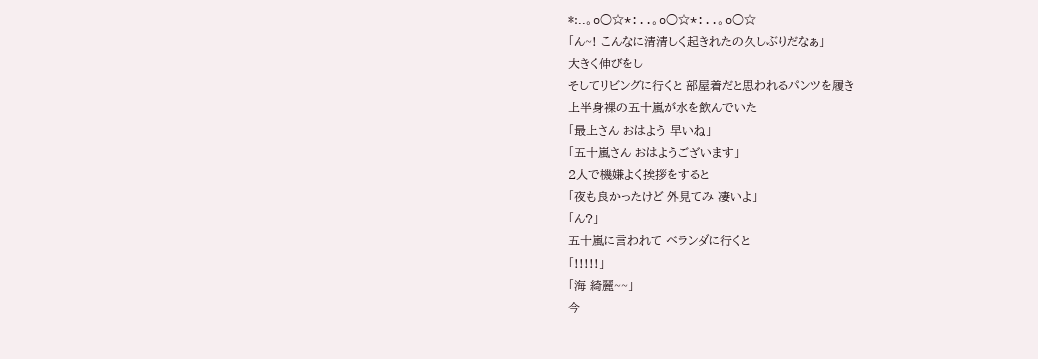*:..。o○☆*:..。o○☆*:..。o○☆
「ん~! こんなに清清しく起きれたの久しぶりだなぁ」
大きく伸びをし
そしてリビングに行くと 部屋着だと思われるパンツを履き
上半身裸の五十嵐が水を飲んでいた
「最上さん おはよう 早いね」
「五十嵐さん おはようございます」
2人で機嫌よく挨拶をすると
「夜も良かったけど 外見てみ 凄いよ」
「ん?」
五十嵐に言われて ベランダに行くと
「!!!!!」
「海 綺麗~~」
今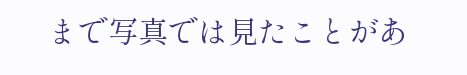まで写真では見たことがあ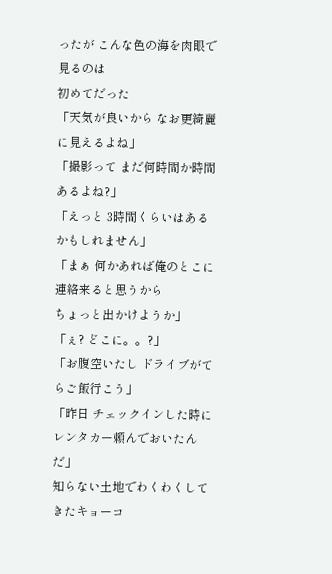ったが こんな色の海を肉眼で見るのは
初めてだった
「天気が良いから なお更綺麗に見えるよね」
「撮影って まだ何時間か時間あるよね?」
「えっと 3時間くらいはあるかもしれません」
「まぁ 何かあれば俺のとこに連絡来ると思うから
ちょっと出かけようか」
「ぇ? どこに。。?」
「お腹空いたし ドライブがてらご飯行こう」
「昨日 チェックインした時にレンタカー頼んでおいたんだ」
知らない土地でわくわくしてきたキョーコ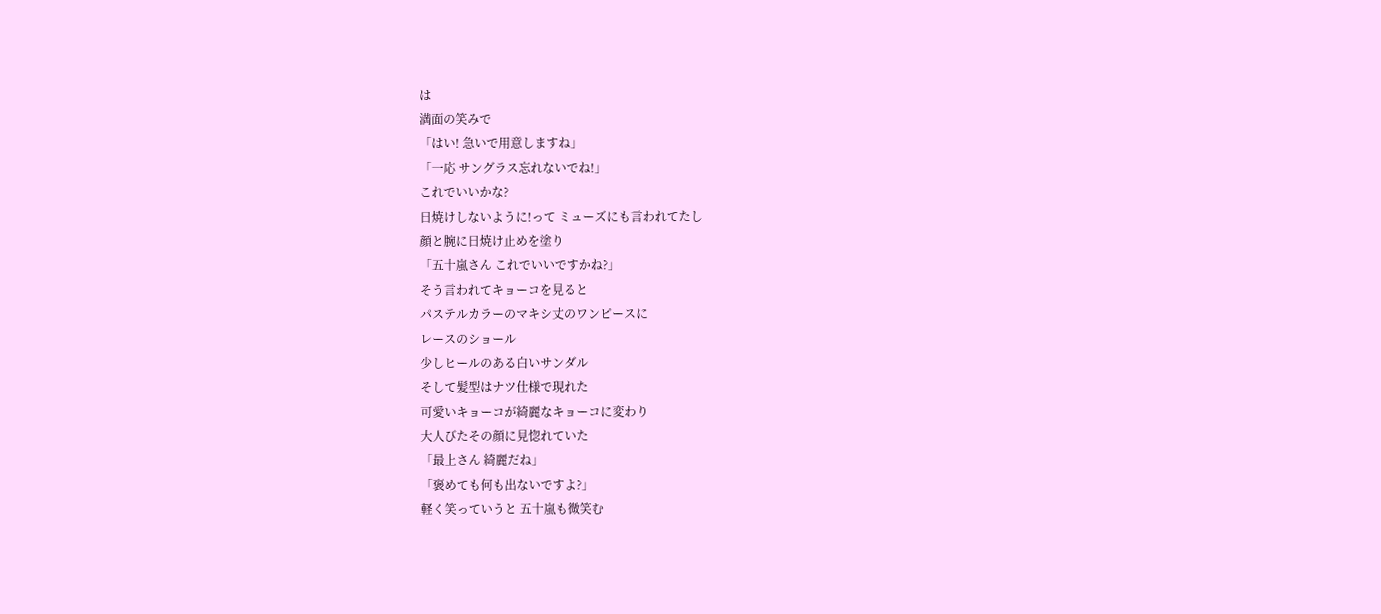は
満面の笑みで
「はい! 急いで用意しますね」
「一応 サングラス忘れないでね!」
これでいいかな?
日焼けしないように!って ミューズにも言われてたし
顔と腕に日焼け止めを塗り
「五十嵐さん これでいいですかね?」
そう言われてキョーコを見ると
パステルカラーのマキシ丈のワンピースに
レースのショール
少しヒールのある白いサンダル
そして髪型はナツ仕様で現れた
可愛いキョーコが綺麗なキョーコに変わり
大人びたその顔に見惚れていた
「最上さん 綺麗だね」
「褒めても何も出ないですよ?」
軽く笑っていうと 五十嵐も微笑む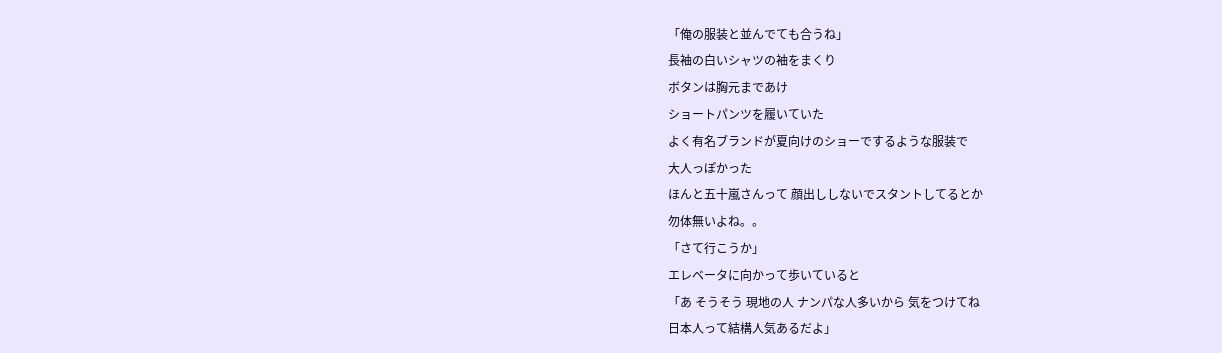「俺の服装と並んでても合うね」
長袖の白いシャツの袖をまくり
ボタンは胸元まであけ
ショートパンツを履いていた
よく有名ブランドが夏向けのショーでするような服装で
大人っぽかった
ほんと五十嵐さんって 顔出ししないでスタントしてるとか
勿体無いよね。。
「さて行こうか」
エレベータに向かって歩いていると
「あ そうそう 現地の人 ナンパな人多いから 気をつけてね
日本人って結構人気あるだよ」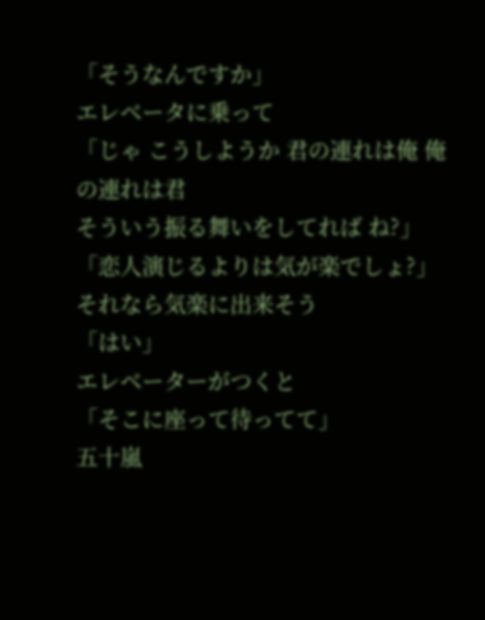「そうなんですか」
エレベータに乗って
「じゃ こうしようか 君の連れは俺 俺の連れは君
そういう振る舞いをしてれば ね?」
「恋人演じるよりは気が楽でしょ?」
それなら気楽に出来そう
「はい」
エレベーターがつくと
「そこに座って待ってて」
五十嵐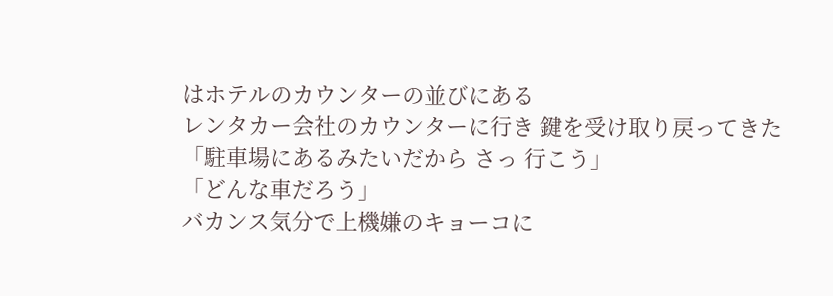はホテルのカウンターの並びにある
レンタカー会社のカウンターに行き 鍵を受け取り戻ってきた
「駐車場にあるみたいだから さっ 行こう」
「どんな車だろう」
バカンス気分で上機嫌のキョーコに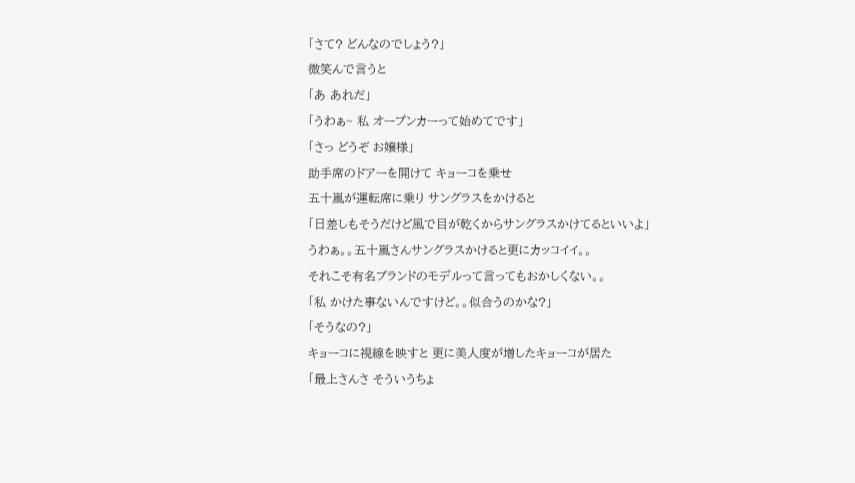「さて? どんなのでしょう?」
微笑んで言うと
「あ あれだ」
「うわぁ~ 私 オープンカーって始めてです」
「さっ どうぞ お嬢様」
助手席のドアーを開けて キョーコを乗せ
五十嵐が運転席に乗り サングラスをかけると
「日差しもそうだけど風で目が乾くからサングラスかけてるといいよ」
うわぁ。。五十嵐さんサングラスかけると更にカッコイイ。。
それこそ有名ブランドのモデルって言ってもおかしくない。。
「私 かけた事ないんですけど。。似合うのかな?」
「そうなの?」
キョーコに視線を映すと 更に美人度が増したキョーコが居た
「最上さんさ そういうちょ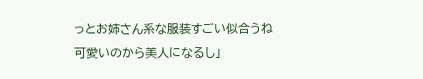っとお姉さん系な服装すごい似合うね
可愛いのから美人になるし」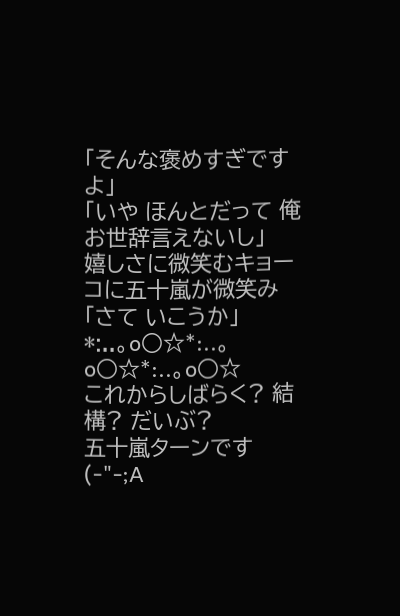「そんな褒めすぎですよ」
「いや ほんとだって 俺お世辞言えないし」
嬉しさに微笑むキョーコに五十嵐が微笑み
「さて いこうか」
*:..。o○☆*:..。o○☆*:..。o○☆
これからしばらく? 結構? だいぶ?
五十嵐ターンです(-"-;A